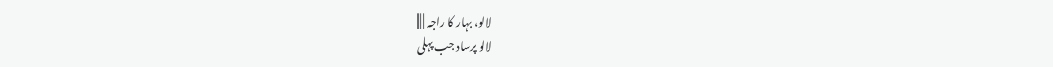لالو، بہار کا راجہ | |||
لالو پرساد جب پہلی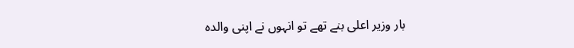بار وزیر اعلی بنے تھے تو انہوں نے اپنی والدہ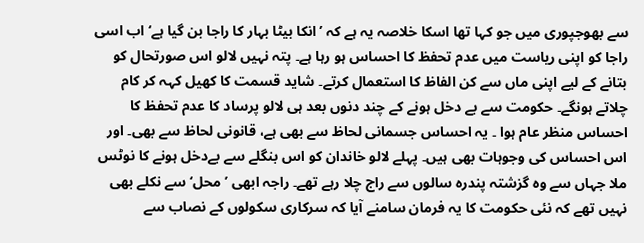سے بھوجپوری میں جو کہا تھا اسکا خلاصہ یہ ہے کہ ’انکا بیٹا بہار کا راجا بن گیا ہے‘ اب اسی راجا کو اپنی ریاست میں عدم تحفظ کا احساس ہو رہا ہے۔ پتہ نہیں لالو اس صورتحال کو بتانے کے لیے اپنی ماں سے کن الفاظ کا استعمال کرتے۔ شاید قسمت کا کھیل کہہ کر کام چلاتے ہونگے۔ حکومت سے بے دخل ہونے کے چند دنوں بعد ہی لالو پرساد کا عدم تحفظ کا احساس منظر عام ہوا ۔ یہ احساس جسمانی لحاظ سے بھی ہے، قانونی لحاظ سے بھی۔ اور اس احساس کی وجوہات بھی ہیں۔ پہلے لالو خاندان کو اس بنگلے سے بےدخل ہونے کا نوٹس ملا جہاں سے وہ گزشتہ پندرہ سالوں سے راج چلا رہے تھے۔ راجہ ابھی ’محل‘ سے نکلے بھی نہیں تھے کہ نئی حکومت کا یہ فرمان سامنے آیا کہ سرکاری سکولوں کے نصاب سے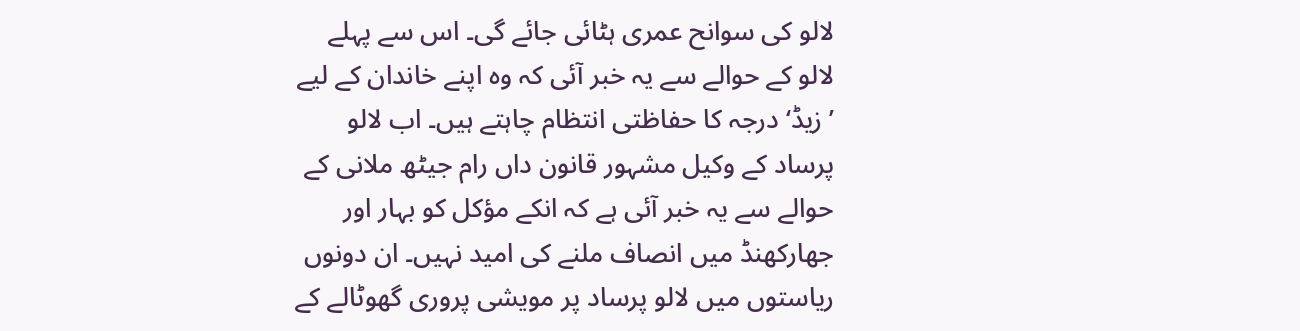لالو کی سوانح عمری ہٹائی جائے گی۔ اس سے پہلے لالو کے حوالے سے یہ خبر آئی کہ وہ اپنے خاندان کے لیے ’ زیڈ‘ درجہ کا حفاظتی انتظام چاہتے ہیں۔ اب لالو پرساد کے وکیل مشہور قانون داں رام جیٹھ ملانی کے حوالے سے یہ خبر آئی ہے کہ انکے مؤکل کو بہار اور جھارکھنڈ میں انصاف ملنے کی امید نہیں۔ ان دونوں ریاستوں میں لالو پرساد پر مویشی پروری گھوٹالے کے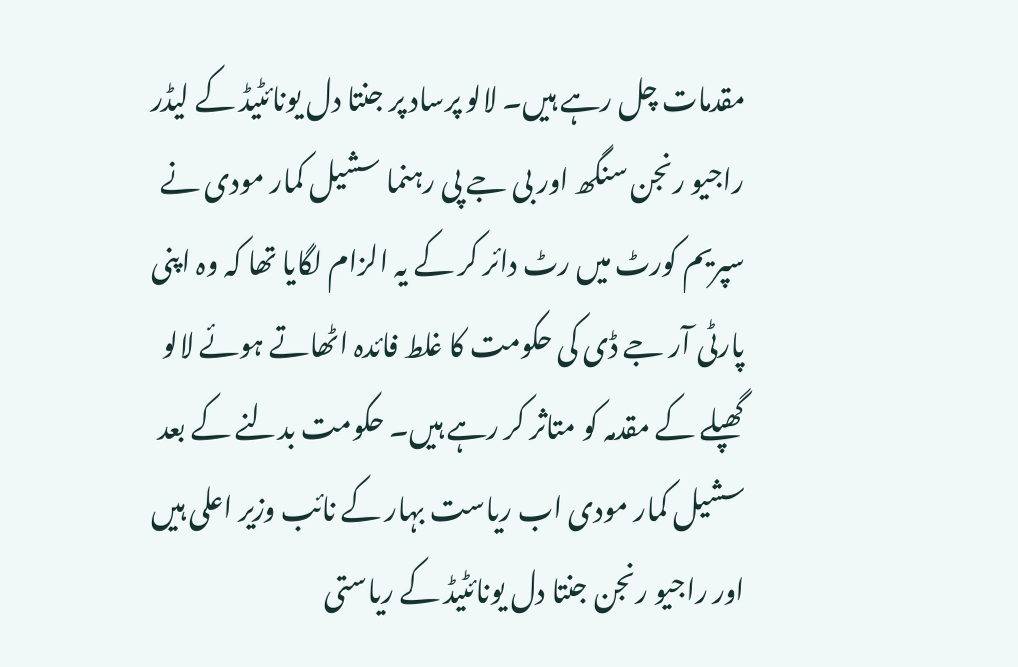مقدمات چل رہے ہیں۔ لالو پرساد پر جنتا دل یونائٹیڈ کے لیڈر راجیو رنجن سنگھ اور بی جے پی رہنما سشیل کمار مودی نے سپریم کورٹ میں رٹ دائر کر کے یہ الزام لگایا تھا کہ وہ اپنی پارٹی آر جے ڈی کی حکومت کا غلط فائدہ اٹھاتے ہوئے لالو گھپلے کے مقدمہ کو متاثر کر رہے ہیں۔ حکومت بدلنے کے بعد سشیل کمار مودی اب ریاست بہار کے نائب وزیر اعلی ہیں اور راجیو رنجن جنتا دل یونائٹیڈ کے ریاستی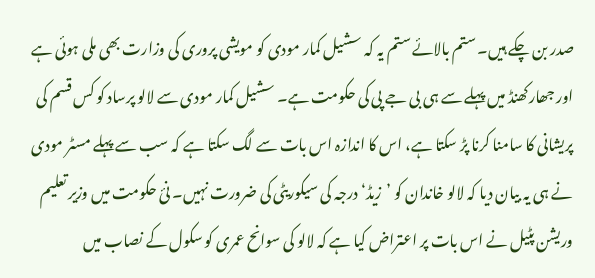صدر بن چکے ہیں۔ ستم بالائے ستم یہ کہ سشیل کمار مودی کو مویشی پروری کی وزارت بھی ملی ہوئی ہے اور جھارکھنڈ میں پہلے سے ہی بی جے پی کی حکومت ہے۔ سشیل کمار مودی سے لالو پرساد کو کس قسم کی پریشانی کا سامنا کرنا پڑ سکتا ہے، اس کا اندازہ اس بات سے لگ سکتا ہے کہ سب سے پہلے مسٹر مودی نے ہی یہ بیان دیا کہ لالو خاندان کو ’زیڈ‘ درجہ کی سیکوریٹی کی ضرورت نہیں۔ نئ حکومت میں وزیر تعلیم وریشن پٹیل نے اس بات پر اعتراض کیا ہے کہ لالو کی سوانح عمری کو سکول کے نصاب میں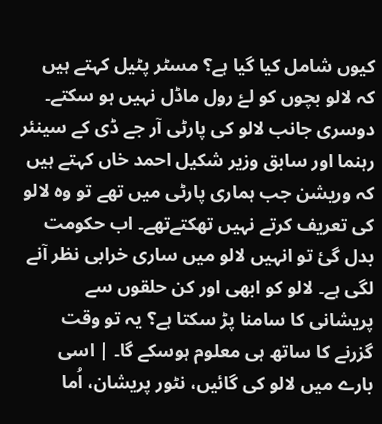کیوں شامل کیا گیا ہے؟ مسٹر پٹیل کہتے ہیں کہ لالو بچوں کو لۓ رول ماڈل نہیں ہو سکتے۔ دوسری جانب لالو کی پارٹی آر جے ڈی کے سینئر رہنما اور سابق وزیر شکیل احمد خاں کہتے ہیں کہ وریشن جب ہماری پارٹی میں تھے تو وہ لالو کی تعریف کرتے نہیں تھکتےتھے۔ اب حکومت بدل گئ تو انہیں لالو میں ساری خرابی نظر آنے لگی ہے۔ لالو کو ابھی اور کن حلقوں سے پریشانی کا سامنا پڑ سکتا ہے؟ یہ تو وقت گزرنے کا ساتھ ہی معلوم ہوسکے گا۔ | اسی بارے میں لالو کی گائیں، نٹور پریشان، اُما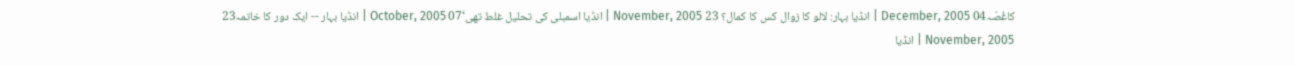کاغُصّہ04 December, 2005 | انڈیا بہار: لالو کا زوال کس کا کمال؟ 23 November, 2005 | انڈیا اسمبلی کی تحلیل غلط تھی‘07 October, 2005 | انڈیا بہار -- ایک دور کا خاتمہ23 November, 2005 | انڈیا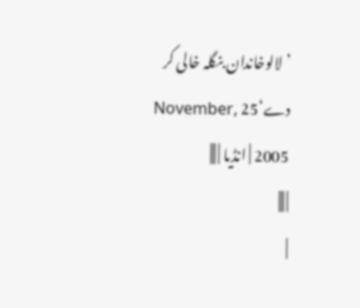’لالوخاندان بنگلہ خالی کر دے‘25 November, 2005 | انڈیا | |||
| |||
|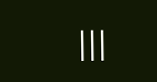|||